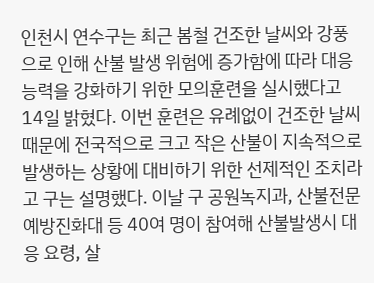인천시 연수구는 최근 봄철 건조한 날씨와 강풍으로 인해 산불 발생 위험에 증가함에 따라 대응 능력을 강화하기 위한 모의훈련을 실시했다고 14일 밝혔다. 이번 훈련은 유례없이 건조한 날씨 때문에 전국적으로 크고 작은 산불이 지속적으로 발생하는 상황에 대비하기 위한 선제적인 조치라고 구는 설명했다. 이날 구 공원녹지과, 산불전문예방진화대 등 40여 명이 참여해 산불발생시 대응 요령, 살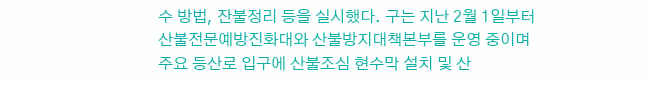수 방법, 잔불정리 등을 실시했다. 구는 지난 2월 1일부터 산불전문예방진화대와 산불방지대책본부를 운영 중이며 주요 등산로 입구에 산불조심 현수막 설치 및 산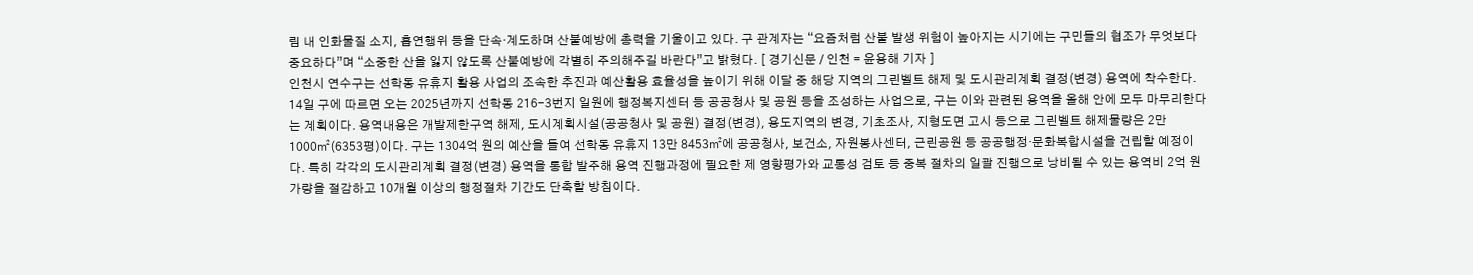림 내 인화물질 소지, 흡연행위 등을 단속·계도하며 산불예방에 총력을 기울이고 있다. 구 관계자는 “요즘처럼 산불 발생 위험이 높아지는 시기에는 구민들의 협조가 무엇보다 중요하다”며 “소중한 산을 잃지 않도록 산불예방에 각별히 주의해주길 바란다”고 밝혔다. [ 경기신문 / 인천 = 윤용해 기자 ]
인천시 연수구는 선학동 유휴지 활용 사업의 조속한 추진과 예산활용 효율성을 높이기 위해 이달 중 해당 지역의 그린벨트 해제 및 도시관리계획 결정(변경) 용역에 착수한다. 14일 구에 따르면 오는 2025년까지 선학동 216-3번지 일원에 행정복지센터 등 공공청사 및 공원 등을 조성하는 사업으로, 구는 이와 관련된 용역을 올해 안에 모두 마무리한다는 계획이다. 용역내용은 개발제한구역 해제, 도시계획시설(공공청사 및 공원) 결정(변경), 용도지역의 변경, 기초조사, 지형도면 고시 등으로 그린벨트 해제물량은 2만 1000㎡(6353평)이다. 구는 1304억 원의 예산을 들여 선학동 유휴지 13만 8453㎡에 공공청사, 보건소, 자원봉사센터, 근린공원 등 공공행정·문화복합시설을 건립할 예정이다. 특히 각각의 도시관리계획 결정(변경) 용역을 통합 발주해 용역 진행과정에 필요한 제 영향평가와 교통성 검토 등 중복 절차의 일괄 진행으로 낭비될 수 있는 용역비 2억 원 가량을 절감하고 10개월 이상의 행정절차 기간도 단축할 방침이다.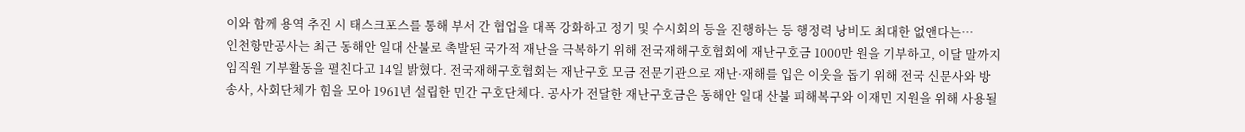이와 함께 용역 추진 시 태스크포스를 통해 부서 간 협업을 대폭 강화하고 정기 및 수시회의 등을 진행하는 등 행정력 낭비도 최대한 없앤다는…
인천항만공사는 최근 동해안 일대 산불로 촉발된 국가적 재난을 극복하기 위해 전국재해구호협회에 재난구호금 1000만 원을 기부하고, 이달 말까지 임직원 기부활동을 펼친다고 14일 밝혔다. 전국재해구호협회는 재난구호 모금 전문기관으로 재난·재해를 입은 이웃을 돕기 위해 전국 신문사와 방송사, 사회단체가 힘을 모아 1961년 설립한 민간 구호단체다. 공사가 전달한 재난구호금은 동해안 일대 산불 피해복구와 이재민 지원을 위해 사용될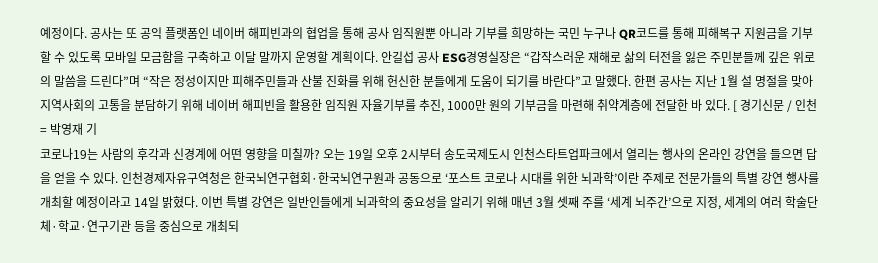예정이다. 공사는 또 공익 플랫폼인 네이버 해피빈과의 협업을 통해 공사 임직원뿐 아니라 기부를 희망하는 국민 누구나 QR코드를 통해 피해복구 지원금을 기부할 수 있도록 모바일 모금함을 구축하고 이달 말까지 운영할 계획이다. 안길섭 공사 ESG경영실장은 “갑작스러운 재해로 삶의 터전을 잃은 주민분들께 깊은 위로의 말씀을 드린다”며 “작은 정성이지만 피해주민들과 산불 진화를 위해 헌신한 분들에게 도움이 되기를 바란다”고 말했다. 한편 공사는 지난 1월 설 명절을 맞아 지역사회의 고통을 분담하기 위해 네이버 해피빈을 활용한 임직원 자율기부를 추진, 1000만 원의 기부금을 마련해 취약계층에 전달한 바 있다. [ 경기신문 / 인천 = 박영재 기
코로나19는 사람의 후각과 신경계에 어떤 영향을 미칠까? 오는 19일 오후 2시부터 송도국제도시 인천스타트업파크에서 열리는 행사의 온라인 강연을 들으면 답을 얻을 수 있다. 인천경제자유구역청은 한국뇌연구협회·한국뇌연구원과 공동으로 ‘포스트 코로나 시대를 위한 뇌과학’이란 주제로 전문가들의 특별 강연 행사를 개최할 예정이라고 14일 밝혔다. 이번 특별 강연은 일반인들에게 뇌과학의 중요성을 알리기 위해 매년 3월 셋째 주를 ‘세계 뇌주간’으로 지정, 세계의 여러 학술단체·학교·연구기관 등을 중심으로 개최되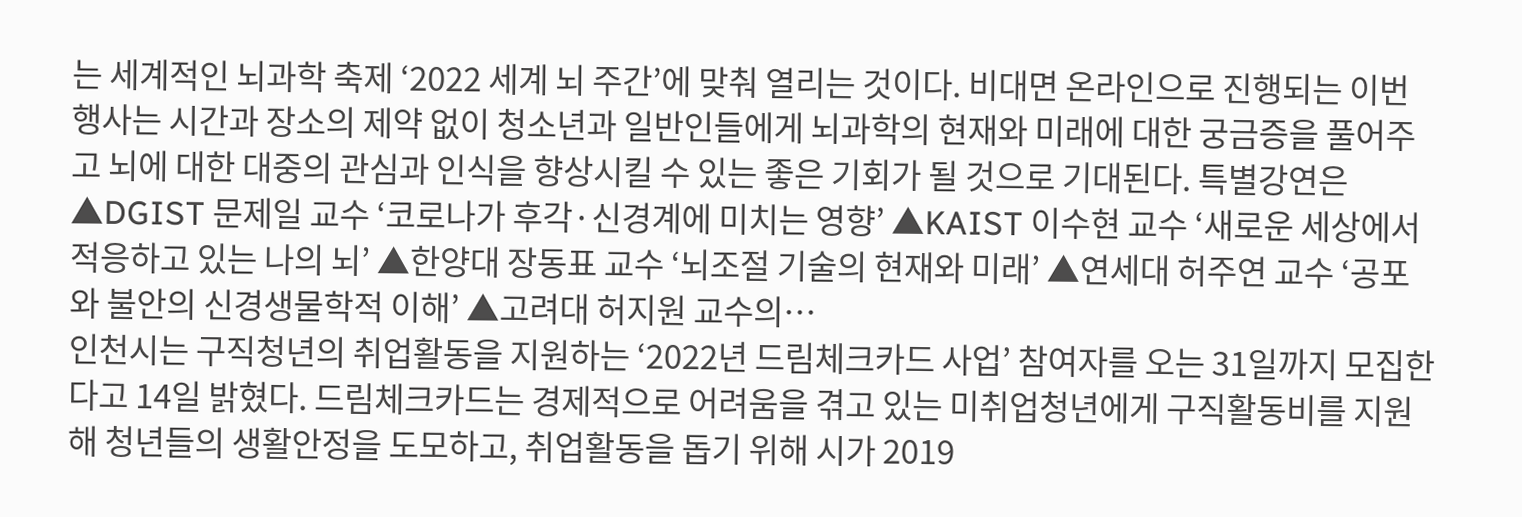는 세계적인 뇌과학 축제 ‘2022 세계 뇌 주간’에 맞춰 열리는 것이다. 비대면 온라인으로 진행되는 이번 행사는 시간과 장소의 제약 없이 청소년과 일반인들에게 뇌과학의 현재와 미래에 대한 궁금증을 풀어주고 뇌에 대한 대중의 관심과 인식을 향상시킬 수 있는 좋은 기회가 될 것으로 기대된다. 특별강연은 ▲DGIST 문제일 교수 ‘코로나가 후각·신경계에 미치는 영향’ ▲KAIST 이수현 교수 ‘새로운 세상에서 적응하고 있는 나의 뇌’ ▲한양대 장동표 교수 ‘뇌조절 기술의 현재와 미래’ ▲연세대 허주연 교수 ‘공포와 불안의 신경생물학적 이해’ ▲고려대 허지원 교수의…
인천시는 구직청년의 취업활동을 지원하는 ‘2022년 드림체크카드 사업’ 참여자를 오는 31일까지 모집한다고 14일 밝혔다. 드림체크카드는 경제적으로 어려움을 겪고 있는 미취업청년에게 구직활동비를 지원해 청년들의 생활안정을 도모하고, 취업활동을 돕기 위해 시가 2019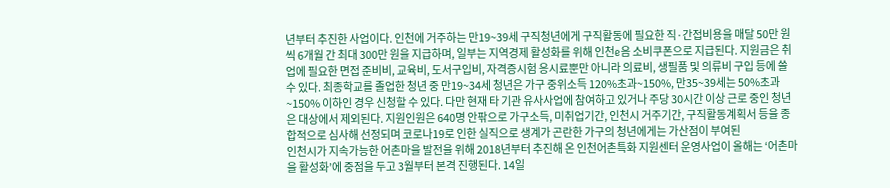년부터 추진한 사업이다. 인천에 거주하는 만19~39세 구직청년에게 구직활동에 필요한 직·간접비용을 매달 50만 원씩 6개월 간 최대 300만 원을 지급하며, 일부는 지역경제 활성화를 위해 인천e음 소비쿠폰으로 지급된다. 지원금은 취업에 필요한 면접 준비비, 교육비, 도서구입비, 자격증시험 응시료뿐만 아니라 의료비, 생필품 및 의류비 구입 등에 쓸 수 있다. 최종학교를 졸업한 청년 중 만19~34세 청년은 가구 중위소득 120%초과~150%, 만35~39세는 50%초과~150% 이하인 경우 신청할 수 있다. 다만 현재 타 기관 유사사업에 참여하고 있거나 주당 30시간 이상 근로 중인 청년은 대상에서 제외된다. 지원인원은 640명 안팎으로 가구소득, 미취업기간, 인천시 거주기간, 구직활동계획서 등을 종합적으로 심사해 선정되며 코로나19로 인한 실직으로 생계가 곤란한 가구의 청년에게는 가산점이 부여된
인천시가 지속가능한 어촌마을 발전을 위해 2018년부터 추진해 온 인천어촌특화 지원센터 운영사업이 올해는 ‘어촌마을 활성화’에 중점을 두고 3월부터 본격 진행된다. 14일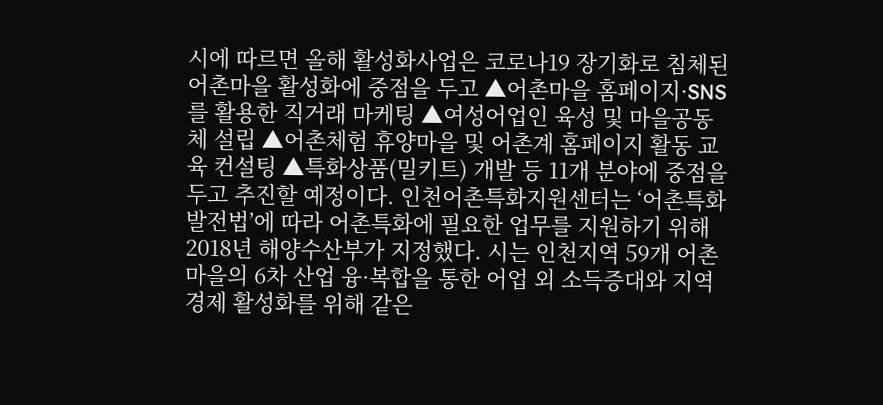시에 따르면 올해 활성화사업은 코로나19 장기화로 침체된 어촌마을 활성화에 중점을 두고 ▲어촌마을 홈페이지·SNS를 활용한 직거래 마케팅 ▲여성어업인 육성 및 마을공동체 설립 ▲어촌체험 휴양마을 및 어촌계 홈페이지 활동 교육 컨설팅 ▲특화상품(밀키트) 개발 등 11개 분야에 중점을 두고 추진할 예정이다. 인천어촌특화지원센터는 ‘어촌특화발전법’에 따라 어촌특화에 필요한 업무를 지원하기 위해 2018년 해양수산부가 지정했다. 시는 인천지역 59개 어촌마을의 6차 산업 융·복합을 통한 어업 외 소득증대와 지역경제 활성화를 위해 같은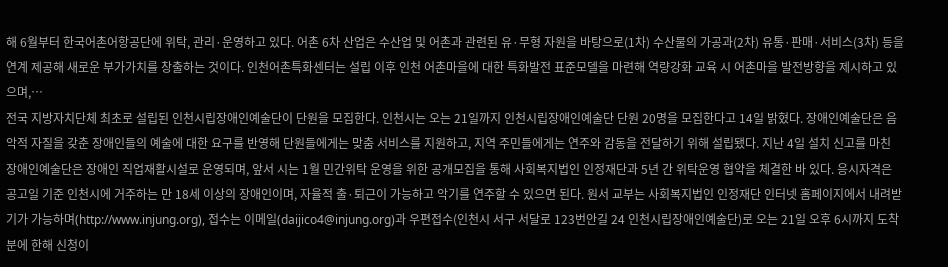해 6월부터 한국어촌어항공단에 위탁, 관리·운영하고 있다. 어촌 6차 산업은 수산업 및 어촌과 관련된 유·무형 자원을 바탕으로(1차) 수산물의 가공과(2차) 유통·판매·서비스(3차) 등을 연계 제공해 새로운 부가가치를 창출하는 것이다. 인천어촌특화센터는 설립 이후 인천 어촌마을에 대한 특화발전 표준모델을 마련해 역량강화 교육 시 어촌마을 발전방향을 제시하고 있으며,…
전국 지방자치단체 최초로 설립된 인천시립장애인예술단이 단원을 모집한다. 인천시는 오는 21일까지 인천시립장애인예술단 단원 20명을 모집한다고 14일 밝혔다. 장애인예술단은 음악적 자질을 갖춘 장애인들의 예술에 대한 요구를 반영해 단원들에게는 맞춤 서비스를 지원하고, 지역 주민들에게는 연주와 감동을 전달하기 위해 설립됐다. 지난 4일 설치 신고를 마친 장애인예술단은 장애인 직업재활시설로 운영되며, 앞서 시는 1월 민간위탁 운영을 위한 공개모집을 통해 사회복지법인 인정재단과 5년 간 위탁운영 협약을 체결한 바 있다. 응시자격은 공고일 기준 인천시에 거주하는 만 18세 이상의 장애인이며, 자율적 출·퇴근이 가능하고 악기를 연주할 수 있으면 된다. 원서 교부는 사회복지법인 인정재단 인터넷 홈페이지에서 내려받기가 가능하며(http://www.injung.org), 접수는 이메일(daijico4@injung.org)과 우편접수(인천시 서구 서달로 123번안길 24 인천시립장애인예술단)로 오는 21일 오후 6시까지 도착분에 한해 신청이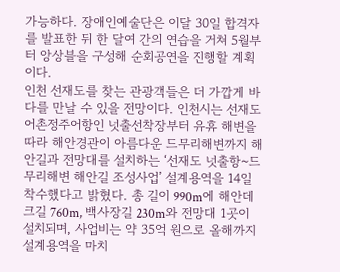가능하다. 장애인예술단은 이달 30일 합격자를 발표한 뒤 한 달여 간의 연습을 거쳐 5월부터 앙상블을 구성해 순회공연을 진행할 계획이다.
인천 선재도를 찾는 관광객들은 더 가깝게 바다를 만날 수 있을 전망이다. 인천시는 선재도 어촌정주어항인 넛출선착장부터 유휴 해변을 따라 해안경관이 아름다운 드무리해변까지 해안길과 전망대를 설치하는 ‘선재도 넛출항~드무리해변 해안길 조성사업’ 설계용역을 14일 착수했다고 밝혔다. 총 길이 990m에 해안데크길 760m, 백사장길 230m와 전망대 1곳이 설치되며, 사업비는 약 35억 원으로 올해까지 설계용역을 마치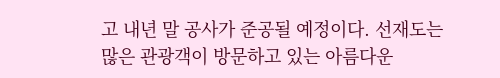고 내년 말 공사가 준공될 예정이다. 선재도는 많은 관광객이 방문하고 있는 아름다운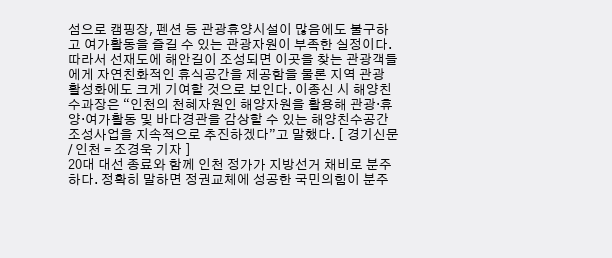섬으로 캠핑장, 펜션 등 관광휴양시설이 많음에도 불구하고 여가활동을 즐길 수 있는 관광자원이 부족한 실정이다. 따라서 선재도에 해안길이 조성되면 이곳을 찾는 관광객들에게 자연친화적인 휴식공간을 제공함을 물론 지역 관광 활성화에도 크게 기여할 것으로 보인다. 이종신 시 해양친수과장은 “인천의 천혜자원인 해양자원을 활용해 관광·휴양·여가활동 및 바다경관을 감상할 수 있는 해양친수공간 조성사업을 지속적으로 추진하겠다”고 말했다. [ 경기신문 / 인천 = 조경욱 기자 ]
20대 대선 종료와 함께 인천 정가가 지방선거 채비로 분주하다. 정확히 말하면 정권교체에 성공한 국민의힘이 분주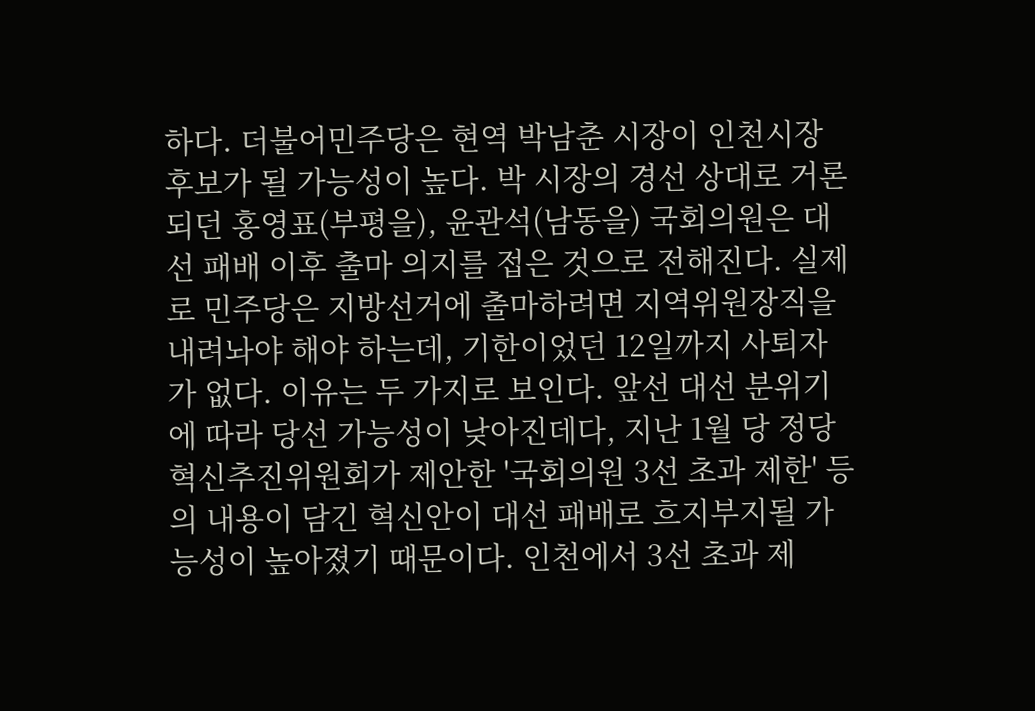하다. 더불어민주당은 현역 박남춘 시장이 인천시장 후보가 될 가능성이 높다. 박 시장의 경선 상대로 거론되던 홍영표(부평을), 윤관석(남동을) 국회의원은 대선 패배 이후 출마 의지를 접은 것으로 전해진다. 실제로 민주당은 지방선거에 출마하려면 지역위원장직을 내려놔야 해야 하는데, 기한이었던 12일까지 사퇴자가 없다. 이유는 두 가지로 보인다. 앞선 대선 분위기에 따라 당선 가능성이 낮아진데다, 지난 1월 당 정당혁신추진위원회가 제안한 '국회의원 3선 초과 제한' 등의 내용이 담긴 혁신안이 대선 패배로 흐지부지될 가능성이 높아졌기 때문이다. 인천에서 3선 초과 제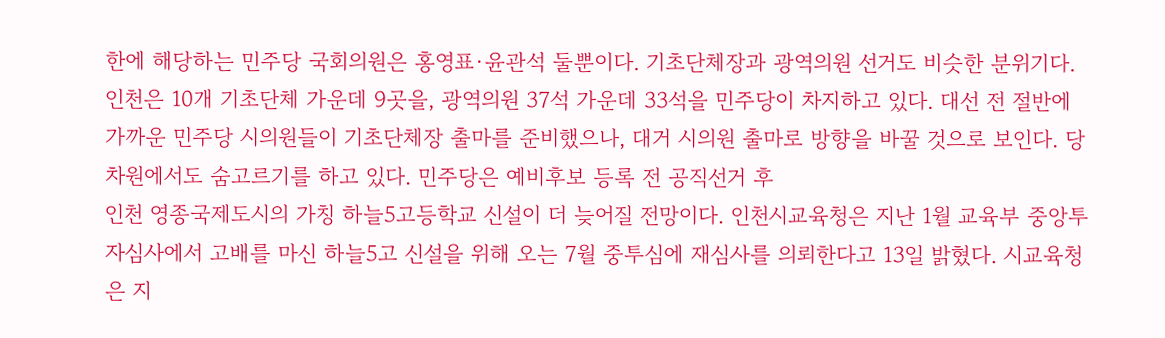한에 해당하는 민주당 국회의원은 홍영표·윤관석 둘뿐이다. 기초단체장과 광역의원 선거도 비슷한 분위기다. 인천은 10개 기초단체 가운데 9곳을, 광역의원 37석 가운데 33석을 민주당이 차지하고 있다. 대선 전 절반에 가까운 민주당 시의원들이 기초단체장 출마를 준비했으나, 대거 시의원 출마로 방향을 바꿀 것으로 보인다. 당 차원에서도 숨고르기를 하고 있다. 민주당은 예비후보 등록 전 공직선거 후
인천 영종국제도시의 가칭 하늘5고등학교 신설이 더 늦어질 전망이다. 인천시교육청은 지난 1월 교육부 중앙투자심사에서 고배를 마신 하늘5고 신설을 위해 오는 7월 중투심에 재심사를 의뢰한다고 13일 밝혔다. 시교육청은 지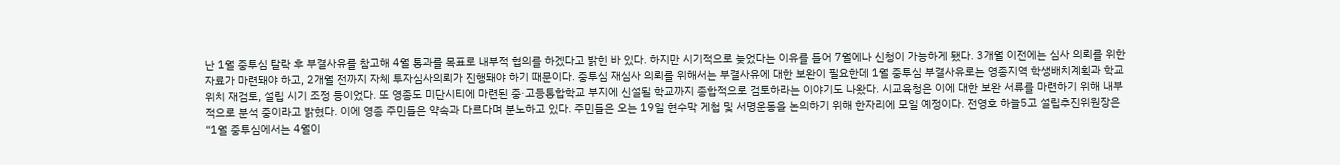난 1월 중투심 탈락 후 부결사유를 참고해 4월 통과를 목표로 내부적 협의를 하겠다고 밝힌 바 있다. 하지만 시기적으로 늦었다는 이유를 들어 7월에나 신청이 가능하게 됐다. 3개월 이전에는 심사 의뢰를 위한 자료가 마련돼야 하고, 2개월 전까지 자체 투자심사의뢰가 진행돼야 하기 때문이다. 중투심 재심사 의뢰를 위해서는 부결사유에 대한 보완이 필요한데 1월 중투심 부결사유로는 영종지역 학생배치계획과 학교 위치 재검토, 설립 시기 조정 등이었다. 또 영종도 미단시티에 마련된 중·고등통합학교 부지에 신설될 학교까지 종합적으로 검토하라는 이야기도 나왔다. 시교육청은 이에 대한 보완 서류를 마련하기 위해 내부적으로 분석 중이라고 밝혔다. 이에 영종 주민들은 약속과 다르다며 분노하고 있다. 주민들은 오는 19일 현수막 게첩 및 서명운동을 논의하기 위해 한자리에 모일 예정이다. 전영호 하늘5고 설립추진위원장은 “1월 중투심에서는 4월이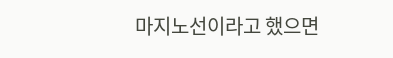마지노선이라고 했으면